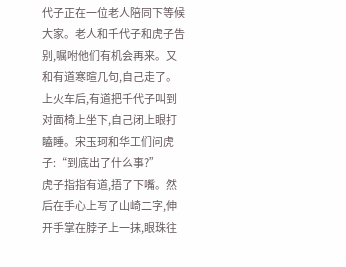代子正在一位老人陪同下等候大家。老人和千代子和虎子告别,嘱咐他们有机会再来。又和有道寒暄几句,自己走了。上火车后,有道把千代子叫到对面椅上坐下,自己闭上眼打瞌睡。宋玉珂和华工们问虎子:“到底出了什么事?”
虎子指指有道,捂了下嘴。然后在手心上写了山崎二字,伸开手掌在脖子上一抹,眼珠往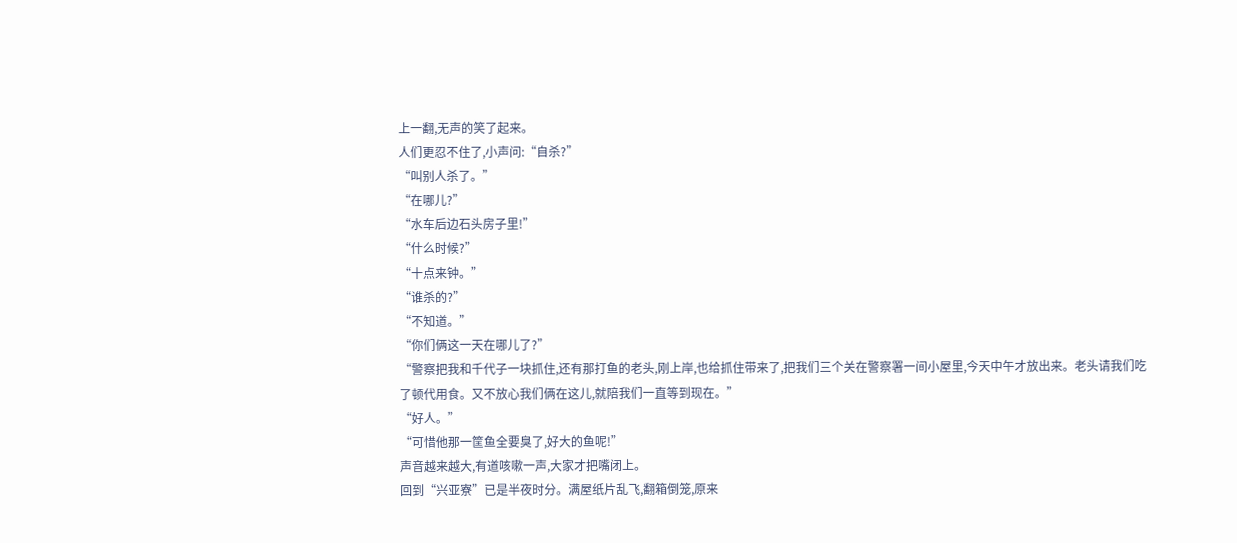上一翻,无声的笑了起来。
人们更忍不住了,小声问:“自杀?”
“叫别人杀了。”
“在哪儿?”
“水车后边石头房子里!”
“什么时候?”
“十点来钟。”
“谁杀的?”
“不知道。”
“你们俩这一天在哪儿了?”
“警察把我和千代子一块抓住,还有那打鱼的老头,刚上岸,也给抓住带来了,把我们三个关在警察署一间小屋里,今天中午才放出来。老头请我们吃了顿代用食。又不放心我们俩在这儿,就陪我们一直等到现在。”
“好人。”
“可惜他那一筐鱼全要臭了,好大的鱼呢!”
声音越来越大,有道咳嗽一声,大家才把嘴闭上。
回到“兴亚寮”已是半夜时分。满屋纸片乱飞,翻箱倒笼,原来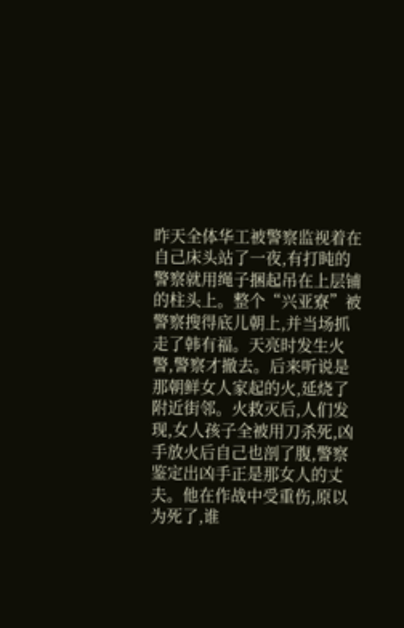昨天全体华工被警察监视着在自己床头站了一夜,有打盹的警察就用绳子捆起吊在上层铺的柱头上。整个“兴亚寮”被警察搜得底儿朝上,并当场抓走了韩有福。天亮时发生火警,警察才撤去。后来听说是那朝鲜女人家起的火,延烧了附近街邻。火救灭后,人们发现,女人孩子全被用刀杀死,凶手放火后自己也剖了腹,警察鉴定出凶手正是那女人的丈夫。他在作战中受重伤,原以为死了,谁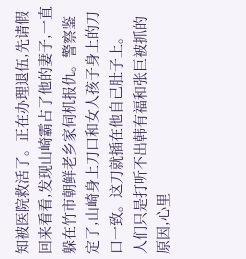知被医院救活了。正在办理退伍,先请假回来看看,发现山崎霸占了他的妻子,一直躲在竹市朝鲜老乡家伺机报仇。警察鉴定了,山崎身上刀口和女人孩子身上的刀口一致。这刀就插在他自己肚子上。
人们只是打听不出韩有福和张巨被抓的原因,心里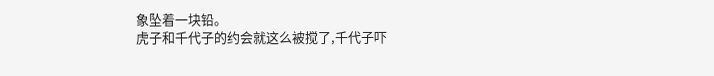象坠着一块铅。
虎子和千代子的约会就这么被搅了,千代子吓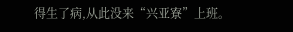得生了病,从此没来“兴亚寮”上班。